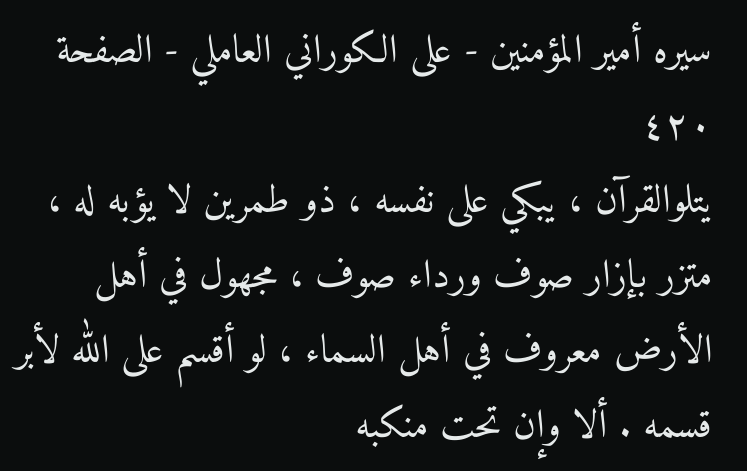سيره أمير المؤمنين - على الكوراني العاملي - الصفحة ٤٢٠
يتلوالقرآن ، يبكي على نفسه ، ذو طمرين لا يؤبه له ، متزر بإزار صوف ورداء صوف ، مجهول في أهل الأرض معروف في أهل السماء ، لو أقسم على الله لأبر قسمه . ألا وإن تحت منكبه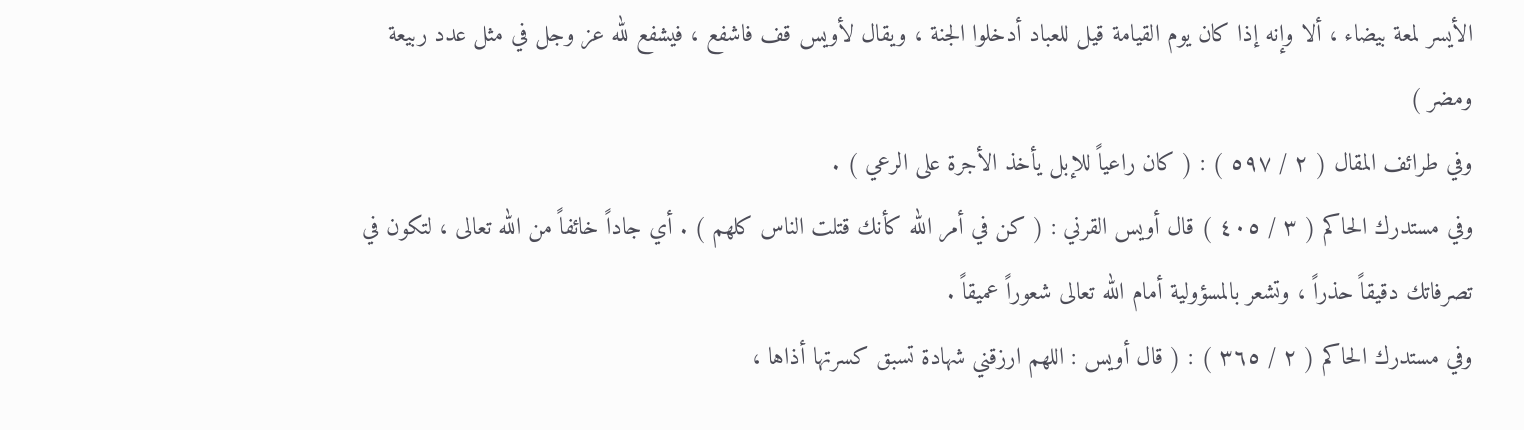الأيسر لمعة بيضاء ، ألا وإنه إذا كان يوم القيامة قيل للعباد أدخلوا الجنة ، ويقال لأويس قف فاشفع ، فيشفع لله عز وجل في مثل عدد ربيعة ومضر )
وفي طرائف المقال ( ٢ / ٥٩٧ ) : ( كان راعياً للإبل يأخذ الأجرة على الرعي ) .
وفي مستدرك الحاكم ( ٣ / ٤٠٥ ) قال أويس القرني : ( كن في أمر الله كأنك قتلت الناس كلهم ) . أي جاداً خائفاً من الله تعالى ، لتكون في تصرفاتك دقيقاً حذراً ، وتشعر بالمسؤولية أمام الله تعالى شعوراً عميقاً .
وفي مستدرك الحاكم ( ٢ / ٣٦٥ ) : ( قال أويس : اللهم ارزقني شهادة تسبق كسرتها أذاها ،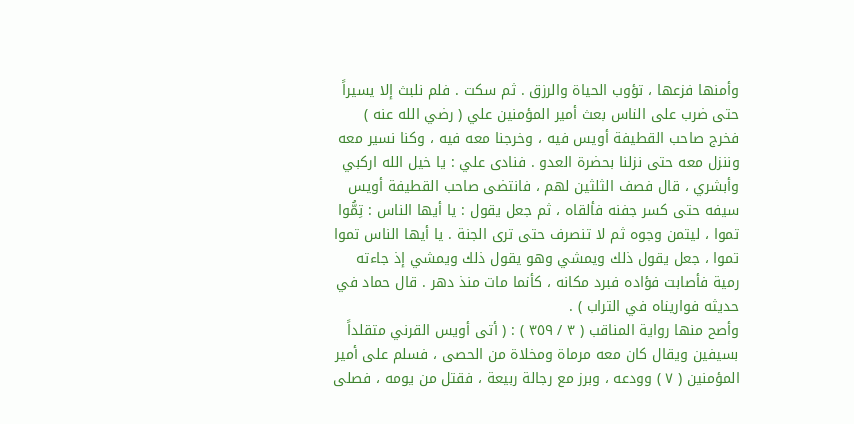وأمنها فزعها ، تؤوب الحياة والرزق . ثم سكت . فلم نلبث إلا يسيراً حتى ضرب على الناس بعث أمير المؤمنين علي ( رضي الله عنه ) فخرج صاحب القطيفة أويس فيه ، وخرجنا معه فيه ، وكنا نسير معه وننزل معه حتى نزلنا بحضرة العدو . فنادى علي : يا خيل الله اركبي وأبشري ، قال فصف الثلثين لهم ، فانتضى صاحب القطيفة أويس سيفه حتى كسر جفنه فألقاه ، ثم جعل يقول : يا أيها الناس : تِمُّوا تموا ، ليتمن وجوه ثم لا تنصرف حتى ترى الجنة . يا أيها الناس تموا تموا ، جعل يقول ذلك ويمشي وهو يقول ذلك ويمشي إذ جاءته رمية فأصابت فؤاده فبرد مكانه ، كأنما مات منذ دهر . قال حماد في حديثه فواريناه في التراب ) .
وأصح منها رواية المناقب ( ٣ / ٣٥٩ ) : ( أتى أويس القرني متقلداً بسيفين ويقال كان معه مرماة ومخلاة من الحصى ، فسلم على أمير المؤمنين ( ٧ ) وودعه ، وبرز مع رجالة ربيعة ، فقتل من يومه ، فصلى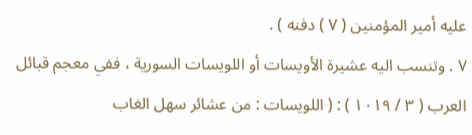عليه أمير المؤمنين ( ٧ ) دفنه ) .
٧ . وتنسب اليه عشيرة الأويسات أو اللويسات السورية ، ففي معجم قبائل العرب ( ٣ / ١٠١٩ ) : ( اللويسات : من عشائر سهل الغاب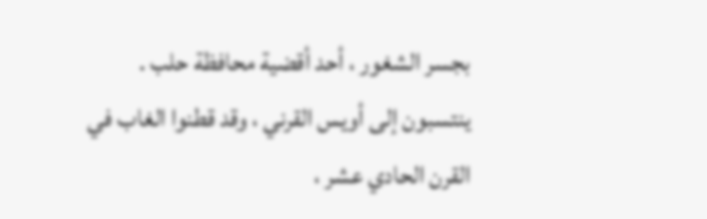بجسر الشغور ، أحد أقضية محافظة حلب . ينتسبون إلى أويس القرني ، وقد قطنوا الغاب في القرن الحادي عشر ،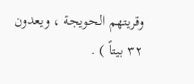وقريتهم الحويجة ، ويعدون ٣٢ بيتاً ) .